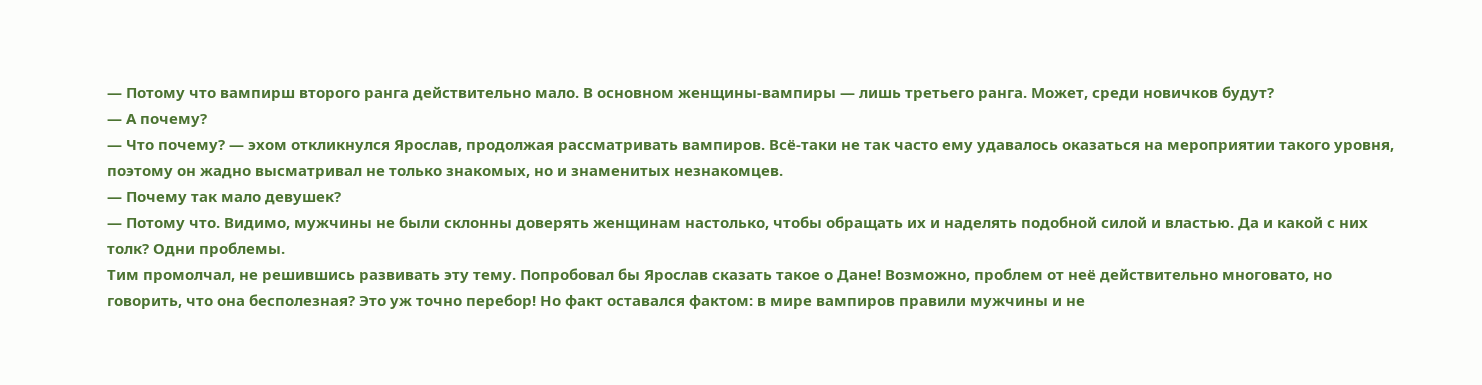— Потому что вампирш второго ранга действительно мало. В основном женщины-вампиры — лишь третьего ранга. Может, среди новичков будут?
— А почему?
— Что почему? — эхом откликнулся Ярослав, продолжая рассматривать вампиров. Всё-таки не так часто ему удавалось оказаться на мероприятии такого уровня, поэтому он жадно высматривал не только знакомых, но и знаменитых незнакомцев.
— Почему так мало девушек?
— Потому что. Видимо, мужчины не были склонны доверять женщинам настолько, чтобы обращать их и наделять подобной силой и властью. Да и какой с них толк? Одни проблемы.
Тим промолчал, не решившись развивать эту тему. Попробовал бы Ярослав сказать такое о Дане! Возможно, проблем от неё действительно многовато, но говорить, что она бесполезная? Это уж точно перебор! Но факт оставался фактом: в мире вампиров правили мужчины и не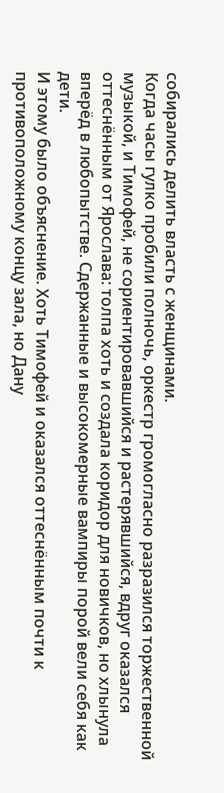собирались делить власть с женщинами.
Когда часы гулко пробили полночь, оркестр громогласно разразился торжественной музыкой, и Тимофей, не сориентировавшийся и растерявшийся, вдруг оказался оттеснённым от Ярослава: толпа хоть и создала коридор для новичков, но хлынула вперёд в любопытстве. Сдержанные и высокомерные вампиры порой вели себя как дети.
И этому было объяснение. Хоть Тимофей и оказался оттеснённым почти к противоположному концу зала, но Дану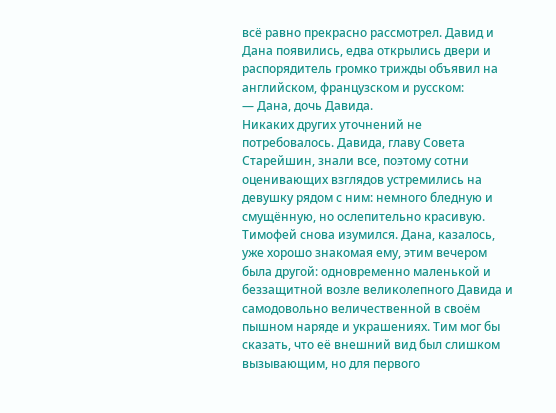всё равно прекрасно рассмотрел. Давид и Дана появились, едва открылись двери и распорядитель громко трижды объявил на английском, французском и русском:
— Дана, дочь Давида.
Никаких других уточнений не потребовалось. Давида, главу Совета Старейшин, знали все, поэтому сотни оценивающих взглядов устремились на девушку рядом с ним: немного бледную и смущённую, но ослепительно красивую. Тимофей снова изумился. Дана, казалось, уже хорошо знакомая ему, этим вечером была другой: одновременно маленькой и беззащитной возле великолепного Давида и самодовольно величественной в своём пышном наряде и украшениях. Тим мог бы сказать, что её внешний вид был слишком вызывающим, но для первого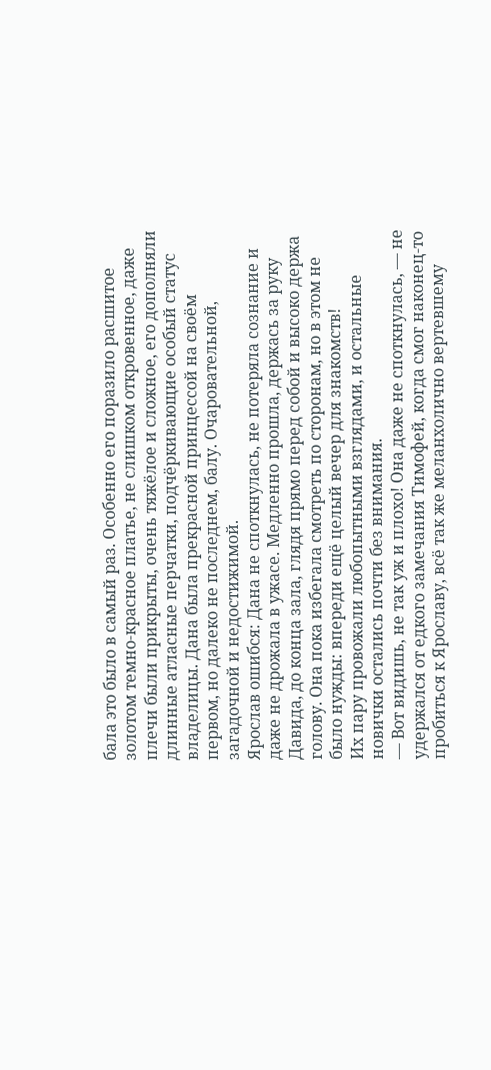бала это было в самый раз. Особенно его поразило расшитое золотом темно-красное платье, не слишком откровенное, даже плечи были прикрыты, очень тяжёлое и сложное, его дополняли длинные атласные перчатки, подчёркивающие особый статус владелицы. Дана была прекрасной принцессой на своём первом, но далеко не последнем, балу. Очаровательной, загадочной и недостижимой.
Ярослав ошибся: Дана не споткнулась, не потеряла сознание и даже не дрожала в ужасе. Медленно прошла, держась за руку Давида, до конца зала, глядя прямо перед собой и высоко держа голову. Она пока избегала смотреть по сторонам, но в этом не было нужды: впереди ещё целый вечер для знакомств!
Их пару провожали любопытными взглядами, и остальные новички остались почти без внимания.
— Вот видишь, не так уж и плохо! Она даже не споткнулась, — не удержался от едкого замечания Тимофей, когда смог наконец-то пробиться к Ярославу, всё так же меланхолично вертевшему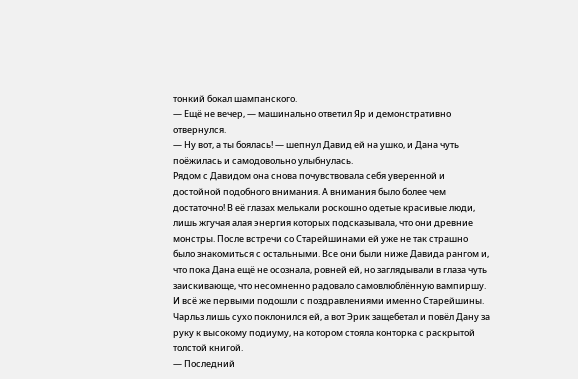тонкий бокал шампанского.
— Ещё не вечер, — машинально ответил Яр и демонстративно отвернулся.
— Ну вот, а ты боялась! — шепнул Давид ей на ушко, и Дана чуть поёжилась и самодовольно улыбнулась.
Рядом с Давидом она снова почувствовала себя уверенной и достойной подобного внимания. А внимания было более чем достаточно! В её глазах мелькали роскошно одетые красивые люди, лишь жгучая алая энергия которых подсказывала, что они древние монстры. После встречи со Старейшинами ей уже не так страшно было знакомиться с остальными. Все они были ниже Давида рангом и, что пока Дана ещё не осознала, ровней ей, но заглядывали в глаза чуть заискивающе, что несомненно радовало самовлюблённую вампиршу. И всё же первыми подошли с поздравлениями именно Старейшины.
Чарльз лишь сухо поклонился ей, а вот Эрик защебетал и повёл Дану за руку к высокому подиуму, на котором стояла конторка с раскрытой толстой книгой.
— Последний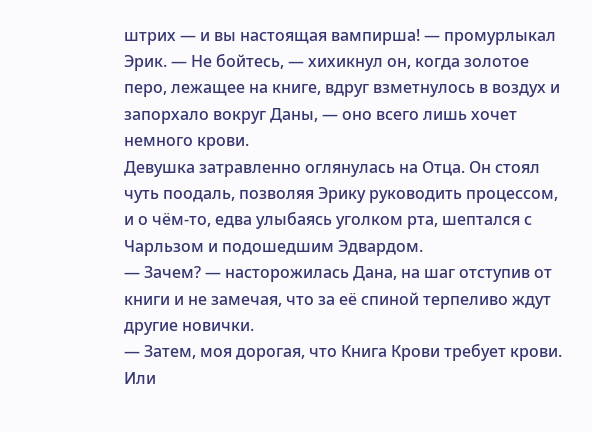штрих — и вы настоящая вампирша! — промурлыкал Эрик. — Не бойтесь, — хихикнул он, когда золотое перо, лежащее на книге, вдруг взметнулось в воздух и запорхало вокруг Даны, — оно всего лишь хочет немного крови.
Девушка затравленно оглянулась на Отца. Он стоял чуть поодаль, позволяя Эрику руководить процессом, и о чём-то, едва улыбаясь уголком рта, шептался с Чарльзом и подошедшим Эдвардом.
— Зачем? — насторожилась Дана, на шаг отступив от книги и не замечая, что за её спиной терпеливо ждут другие новички.
— Затем, моя дорогая, что Книга Крови требует крови. Или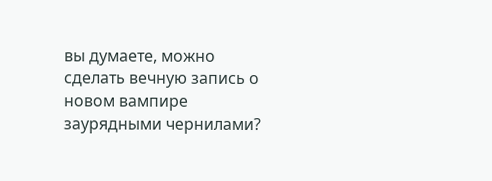вы думаете, можно сделать вечную запись о новом вампире заурядными чернилами?